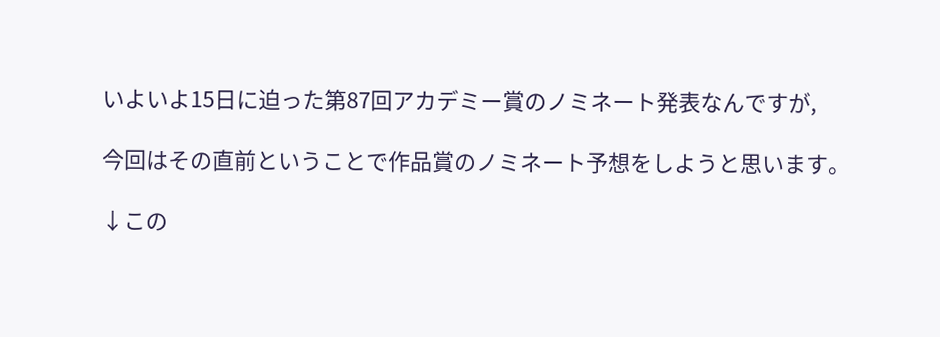いよいよ15日に迫った第87回アカデミー賞のノミネート発表なんですが,

今回はその直前ということで作品賞のノミネート予想をしようと思います。

↓この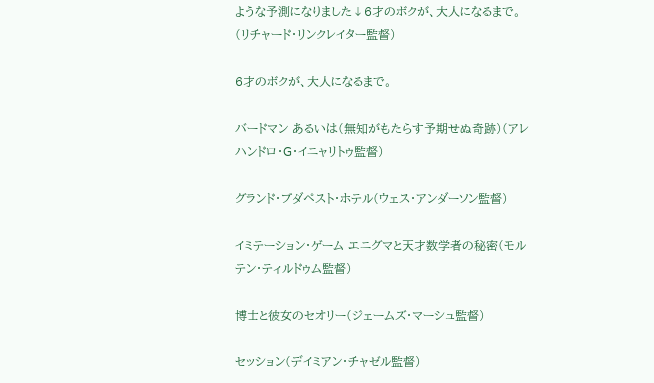ような予測になりました↓6才のボクが、大人になるまで。(リチャード・リンクレイター監督)

6才のボクが、大人になるまで。

バードマン あるいは(無知がもたらす予期せぬ奇跡)(アレハンドロ・G・イニャリトゥ監督)

グランド・ブダペスト・ホテル(ウェス・アンダーソン監督)

イミテーション・ゲーム エニグマと天才数学者の秘密(モルテン・ティルドゥム監督)

博士と彼女のセオリー(ジェームズ・マーシュ監督)

セッション(デイミアン・チャゼル監督)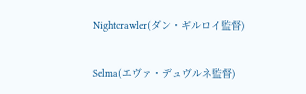Nightcrawler(ダン・ギルロイ監督)

Selma(エヴァ・デュヴルネ監督)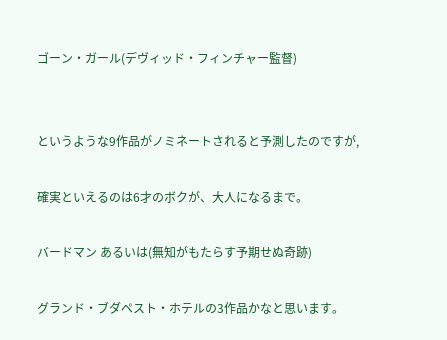ゴーン・ガール(デヴィッド・フィンチャー監督)


というような9作品がノミネートされると予測したのですが,

確実といえるのは6才のボクが、大人になるまで。

バードマン あるいは(無知がもたらす予期せぬ奇跡)

グランド・ブダペスト・ホテルの3作品かなと思います。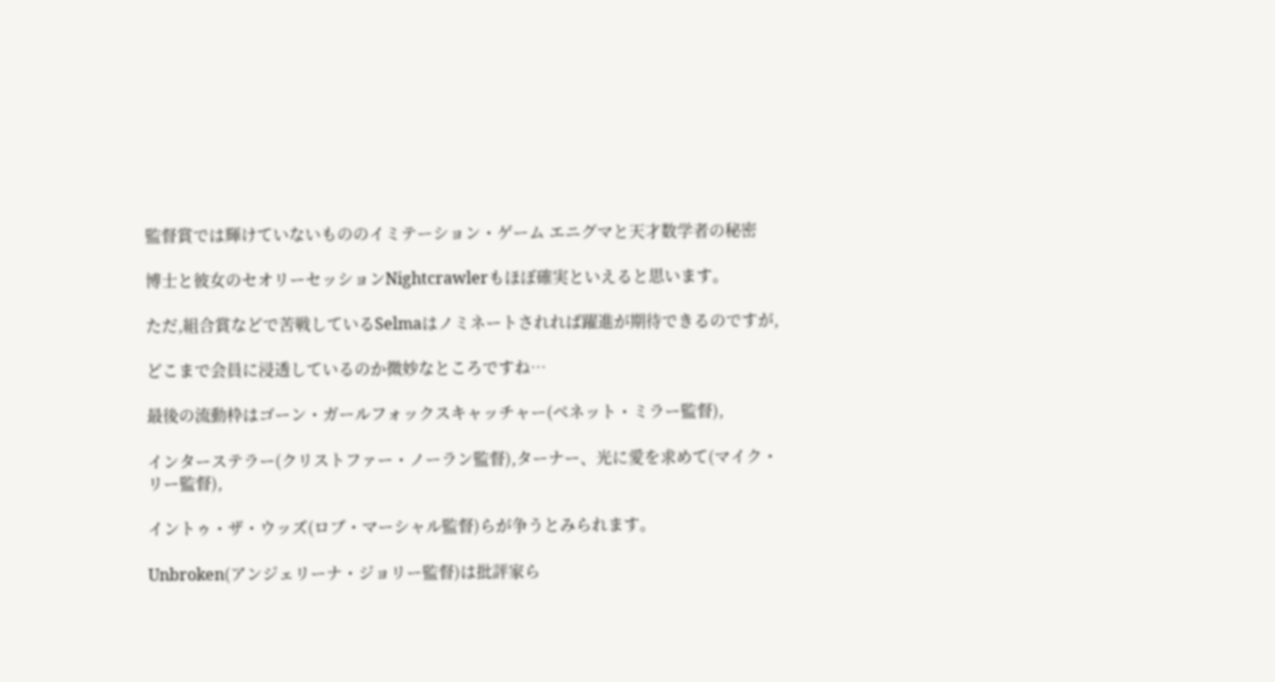監督賞では輝けていないもののイミテーション・ゲーム エニグマと天才数学者の秘密

博士と彼女のセオリーセッションNightcrawlerもほぼ確実といえると思います。

ただ,組合賞などで苦戦しているSelmaはノミネートされれば躍進が期待できるのですが,

どこまで会員に浸透しているのか微妙なところですね…

最後の流動枠はゴーン・ガールフォックスキャッチャー(ベネット・ミラー監督),

インターステラー(クリストファー・ノーラン監督),ターナー、光に愛を求めて(マイク・リー監督),

イントゥ・ザ・ウッズ(ロブ・マーシャル監督)らが争うとみられます。

Unbroken(アンジェリーナ・ジョリー監督)は批評家ら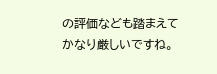の評価なども踏まえてかなり厳しいですね。